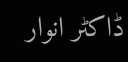ڈاکٹر انوار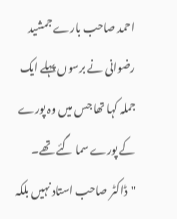احمد صاحب بارے جمشید رضوانی نے برسوں پہلے ایک جملہ کہا تھا جس میں وہ پورے کے پورے سما گئے تھے۔ "ڈاکٹر صاحب استاد نہیں بلکہ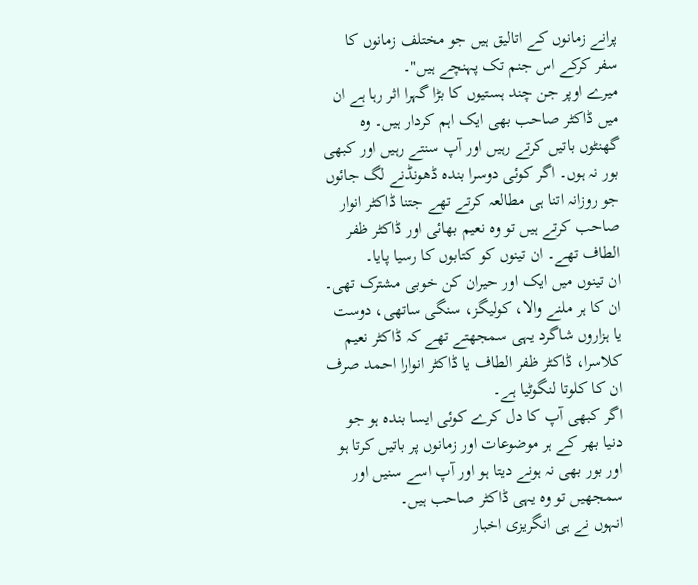پرانے زمانوں کے اتالیق ہیں جو مختلف زمانوں کا سفر کرکے اس جنم تک پہنچے ہیں"۔
میرے اوپر جن چند ہستیوں کا بڑا گہرا اثر رہا ہے ان میں ڈاکٹر صاحب بھی ایک اہم کردار ہیں۔ وہ گھنٹوں باتیں کرتے رہیں اور آپ سنتے رہیں اور کبھی بور نہ ہوں۔ اگر کوئی دوسرا بندہ ڈھونڈنے لگ جائوں جو روزانہ اتنا ہی مطالعہ کرتے تھے جتنا ڈاکٹر انوار صاحب کرتے ہیں تو وہ نعیم بھائی اور ڈاکٹر ظفر الطاف تھے۔ ان تینوں کو کتابوں کا رسیا پایا۔
ان تینوں میں ایک اور حیران کن خوبی مشترک تھی۔ ان کا ہر ملنے والا، کولیگز، سنگی ساتھی، دوست یا ہزاروں شاگرد یہی سمجھتے تھے کہ ڈاکٹر نعیم کلاسرا، ڈاکٹر ظفر الطاف یا ڈاکٹر انوارا احمد صرف ان کا کلوتا لنگوٹیا ہے۔
اگر کبھی آپ کا دل کرے کوئی ایسا بندہ ہو جو دنیا بھر کے ہر موضوعات اور زمانوں پر باتیں کرتا ہو اور بور بھی نہ ہونے دیتا ہو اور آپ اسے سنیں اور سمجھیں تو وہ یہی ڈاکٹر صاحب ہیں۔
انہوں نے ہی انگریزی اخبار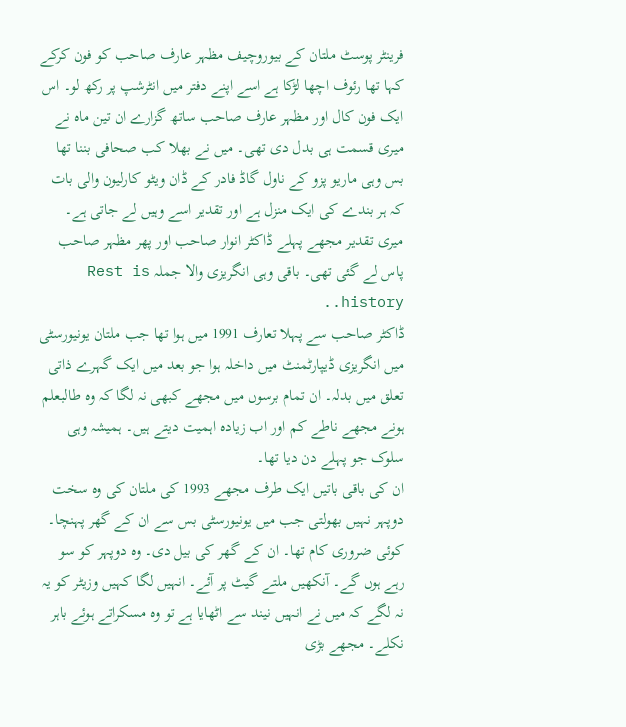فرینٹر پوسٹ ملتان کے بیوروچیف مظہر عارف صاحب کو فون کرکے کہا تھا رئوف اچھا لڑکا ہے اسے اپنے دفتر میں انٹرشپ پر رکھ لو۔ اس ایک فون کال اور مظہر عارف صاحب ساتھ گزارے ان تین ماہ نے میری قسمت ہی بدل دی تھی۔ میں نے بھلا کب صحافی بننا تھا بس وہی ماریو پزو کے ناول گاڈ فادر کے ڈان ویٹو کارلیون والی بات کہ ہر بندے کی ایک منزل ہے اور تقدیر اسے وہیں لے جاتی ہے۔ میری تقدیر مجھے پہلے ڈاکٹر انوار صاحب اور پھر مظہر صاحب پاس لے گئی تھی۔ باقی وہی انگریزی والا جملہ Rest is history..
ڈاکٹر صاحب سے پہلا تعارف 1991 میں ہوا تھا جب ملتان یونیورسٹی میں انگریزی ڈیپارٹمنٹ میں داخلہ ہوا جو بعد میں ایک گہرے ذاتی تعلق میں بدلہ۔ ان تمام برسوں میں مجھے کبھی نہ لگا کہ وہ طالبعلم ہونے مجھے ناطے کم اور اب زیادہ اہمیت دیتے ہیں۔ ہمیشہ وہی سلوک جو پہلے دن دیا تھا۔
ان کی باقی باتیں ایک طرف مجھے 1993 کی ملتان کی وہ سخت دوپہر نہیں بھولتی جب میں یونیورسٹی بس سے ان کے گھر پہنچا۔ کوئی ضروری کام تھا۔ ان کے گھر کی بیل دی۔ وہ دوپہر کو سو رہے ہوں گے۔ آنکھیں ملتے گیٹ پر آئے۔ انہیں لگا کہیں وزیٹر کو یہ نہ لگے کہ میں نے انہیں نیند سے اٹھایا ہے تو وہ مسکراتے ہوئے باہر نکلے۔ مجھے بڑی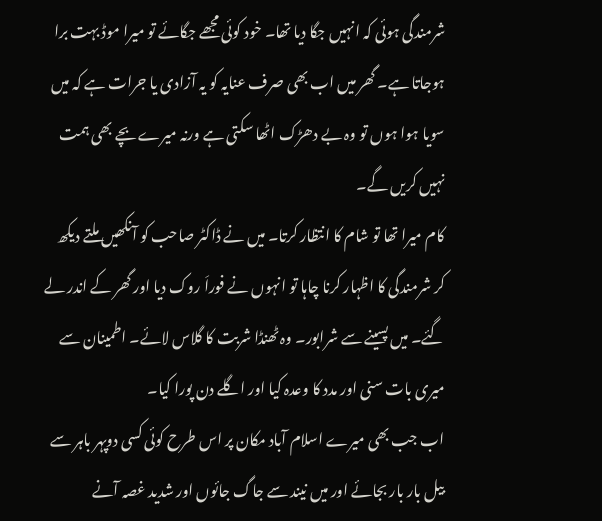شرمندگی ہوئی کہ انہیں جگا دیا تھا۔ خود کوئی مجھے جگائے تو میرا موڈ بہت برا ہوجاتا ہے۔ گھر میں اب بھی صرف عنایہ کو یہ آزادی یا جرات ہے کہ میں سویا ہوا ہوں تو وہ بے دھڑک اٹھا سکتی ہے ورنہ میرے بچے بھی ہمت نہیں کریں گے۔
کام میرا تھا تو شام کا انتظار کرتا۔ میں نے ڈاکٹر صاحب کو آنکھیں ملتے دیکھ کر شرمندگی کا اظہار کرنا چاہا تو انہوں نے فوراَ روک دیا اور گھر کے اندر لے گئے۔ میں پسینے سے شرابور۔ وہ ٹھنڈا شربت کا گلاس لائے۔ اطمینان سے میری بات سنی اور مدد کا وعدہ کیا اور اگلے دن پورا کیا۔
اب جب بھی میرے اسلام آباد مکان پر اس طرح کوئی کسی دوپہر باہر سے بیل بار بار بجائے اور میں نیند سے جاگ جائوں اور شدید غصہ آنے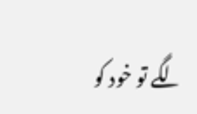لگے تو خود کو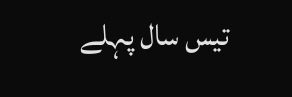تیس سال پہلے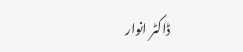ڈاکٹر انوار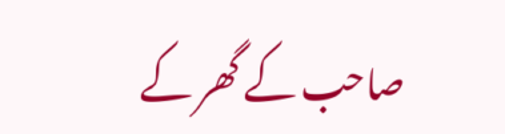صاحب کے گھر کے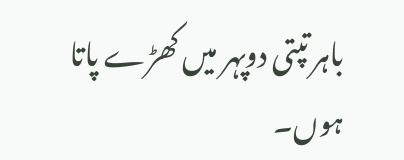باہر تپتی دوپہر میں کھڑے پاتا ہوں۔